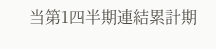当第1四半期連結累計期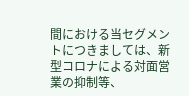間における当セグメントにつきましては、新型コロナによる対面営業の抑制等、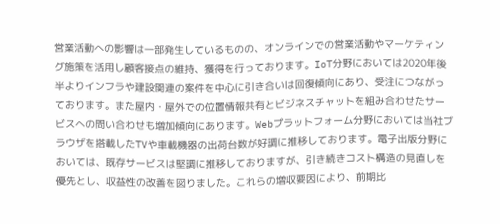営業活動への影響は一部発生しているものの、オンラインでの営業活動やマーケティング施策を活用し顧客接点の維持、獲得を行っております。IoT分野においては2020年後半よりインフラや建設関連の案件を中心に引き合いは回復傾向にあり、受注につながっております。また屋内・屋外での位置情報共有とビジネスチャットを組み合わせたサービスへの問い合わせも増加傾向にあります。Webプラットフォーム分野においては当社ブラウザを搭載したTVや車載機器の出荷台数が好調に推移しております。電子出版分野においては、既存サービスは堅調に推移しておりますが、引き続きコスト構造の見直しを優先とし、収益性の改善を図りました。これらの増収要因により、前期比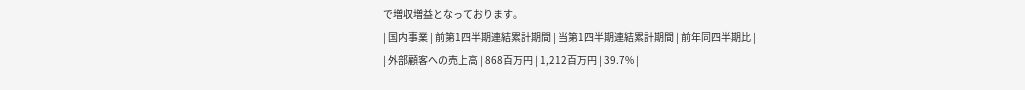で増収増益となっております。
| 国内事業 | 前第1四半期連結累計期間 | 当第1四半期連結累計期間 | 前年同四半期比 |
| 外部顧客への売上高 | 868百万円 | 1,212百万円 | 39.7% |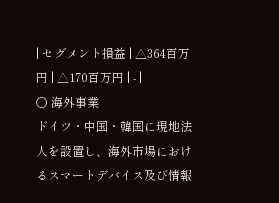| セグメント損益 | △364百万円 | △170百万円 | - |
○ 海外事業
ドイツ・中国・韓国に現地法人を設置し、海外市場におけるスマートデバイス及び情報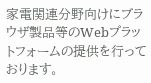家電関連分野向けにブラウザ製品等のWebプラットフォームの提供を行っております。